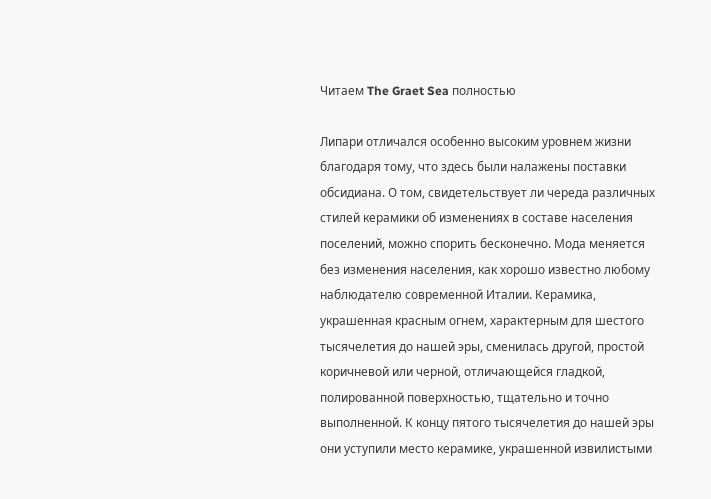Читаем The Graet Sea полностью

Липари отличался особенно высоким уровнем жизни благодаря тому, что здесь были налажены поставки обсидиана. О том, свидетельствует ли череда различных стилей керамики об изменениях в составе населения поселений, можно спорить бесконечно. Мода меняется без изменения населения, как хорошо известно любому наблюдателю современной Италии. Керамика, украшенная красным огнем, характерным для шестого тысячелетия до нашей эры, сменилась другой, простой коричневой или черной, отличающейся гладкой, полированной поверхностью, тщательно и точно выполненной. К концу пятого тысячелетия до нашей эры они уступили место керамике, украшенной извилистыми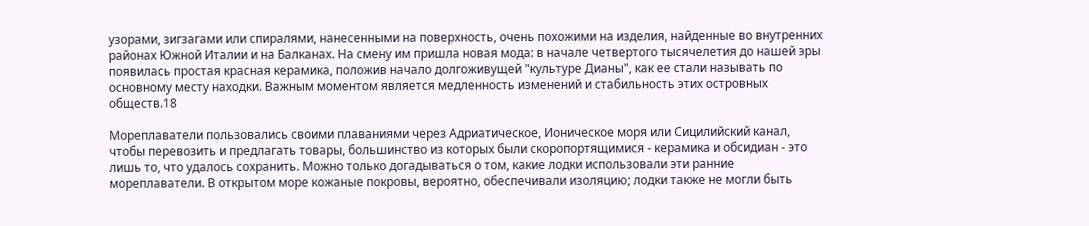узорами, зигзагами или спиралями, нанесенными на поверхность, очень похожими на изделия, найденные во внутренних районах Южной Италии и на Балканах. На смену им пришла новая мода: в начале четвертого тысячелетия до нашей эры появилась простая красная керамика, положив начало долгоживущей "культуре Дианы", как ее стали называть по основному месту находки. Важным моментом является медленность изменений и стабильность этих островных обществ.18

Мореплаватели пользовались своими плаваниями через Адриатическое, Ионическое моря или Сицилийский канал, чтобы перевозить и предлагать товары, большинство из которых были скоропортящимися - керамика и обсидиан - это лишь то, что удалось сохранить. Можно только догадываться о том, какие лодки использовали эти ранние мореплаватели. В открытом море кожаные покровы, вероятно, обеспечивали изоляцию; лодки также не могли быть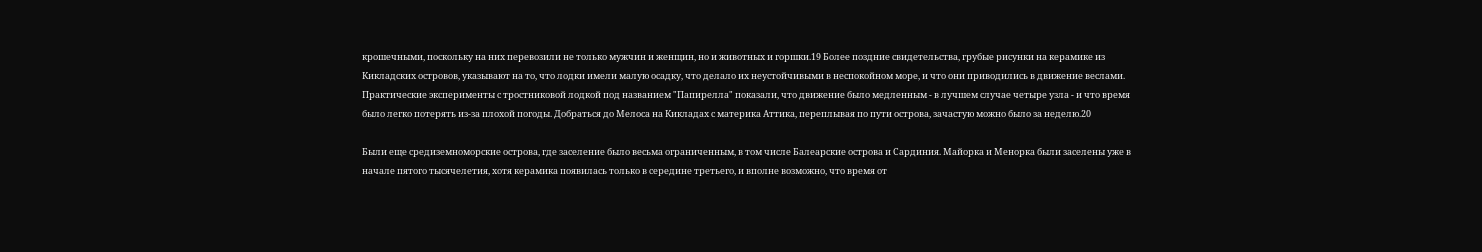крошечными, поскольку на них перевозили не только мужчин и женщин, но и животных и горшки.19 Более поздние свидетельства, грубые рисунки на керамике из Кикладских островов, указывают на то, что лодки имели малую осадку, что делало их неустойчивыми в неспокойном море, и что они приводились в движение веслами. Практические эксперименты с тростниковой лодкой под названием "Папирелла" показали, что движение было медленным - в лучшем случае четыре узла - и что время было легко потерять из-за плохой погоды. Добраться до Мелоса на Кикладах с материка Аттика, переплывая по пути острова, зачастую можно было за неделю.20

Были еще средиземноморские острова, где заселение было весьма ограниченным, в том числе Балеарские острова и Сардиния. Майорка и Менорка были заселены уже в начале пятого тысячелетия, хотя керамика появилась только в середине третьего, и вполне возможно, что время от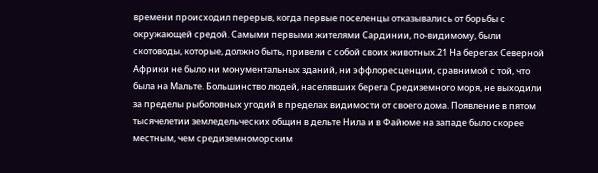времени происходил перерыв, когда первые поселенцы отказывались от борьбы с окружающей средой. Самыми первыми жителями Сардинии, по-видимому, были скотоводы, которые, должно быть, привели с собой своих животных.21 На берегах Северной Африки не было ни монументальных зданий, ни эффлоресценции, сравнимой с той, что была на Мальте. Большинство людей, населявших берега Средиземного моря, не выходили за пределы рыболовных угодий в пределах видимости от своего дома. Появление в пятом тысячелетии земледельческих общин в дельте Нила и в Файюме на западе было скорее местным, чем средиземноморским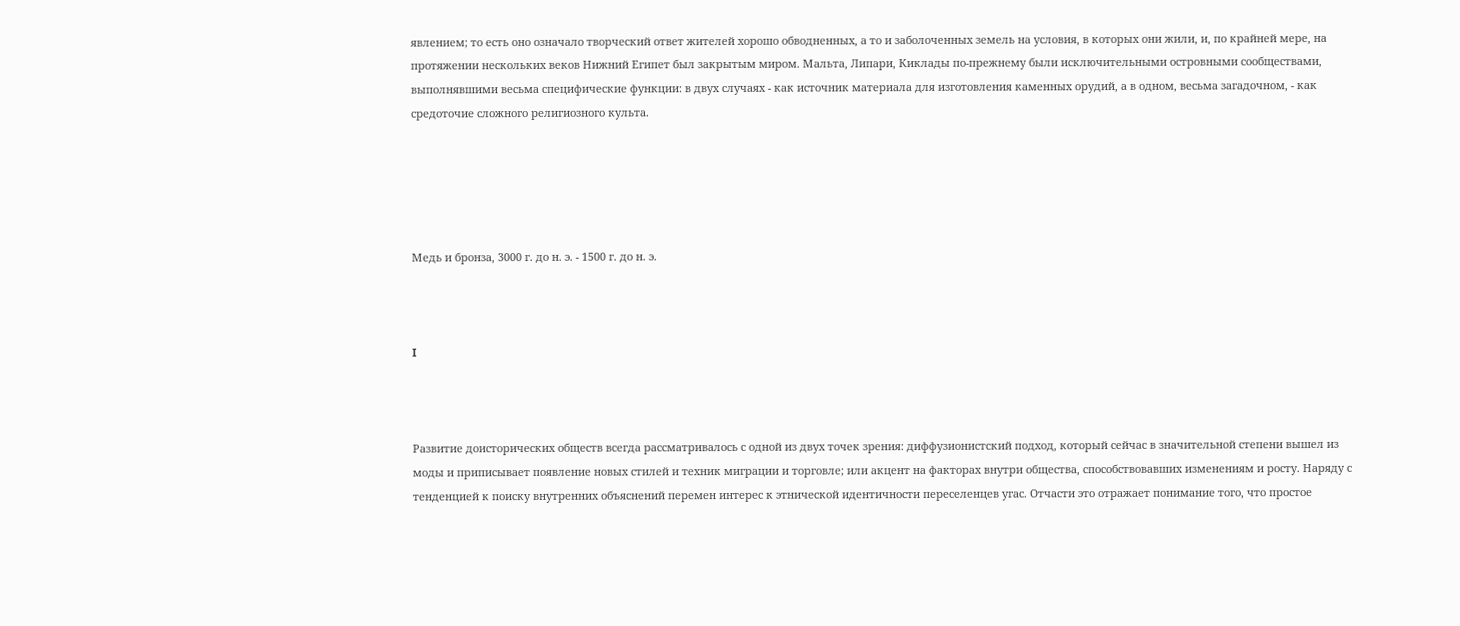явлением; то есть оно означало творческий ответ жителей хорошо обводненных, а то и заболоченных земель на условия, в которых они жили, и, по крайней мере, на протяжении нескольких веков Нижний Египет был закрытым миром. Мальта, Липари, Киклады по-прежнему были исключительными островными сообществами, выполнявшими весьма специфические функции: в двух случаях - как источник материала для изготовления каменных орудий, а в одном, весьма загадочном, - как средоточие сложного религиозного культа.





Медь и бронза, 3000 г. до н. э. - 1500 г. до н. э.



I



Развитие доисторических обществ всегда рассматривалось с одной из двух точек зрения: диффузионистский подход, который сейчас в значительной степени вышел из моды и приписывает появление новых стилей и техник миграции и торговле; или акцент на факторах внутри общества, способствовавших изменениям и росту. Наряду с тенденцией к поиску внутренних объяснений перемен интерес к этнической идентичности переселенцев угас. Отчасти это отражает понимание того, что простое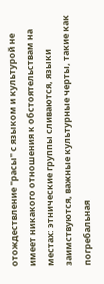отождествление "расы" с языком и культурой не имеет никакого отношения к обстоятельствам на местах: этнические группы сливаются, языки заимствуются, важные культурные черты, такие как погребальная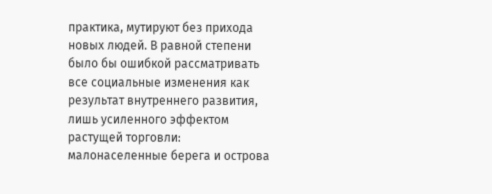практика, мутируют без прихода новых людей. В равной степени было бы ошибкой рассматривать все социальные изменения как результат внутреннего развития, лишь усиленного эффектом растущей торговли: малонаселенные берега и острова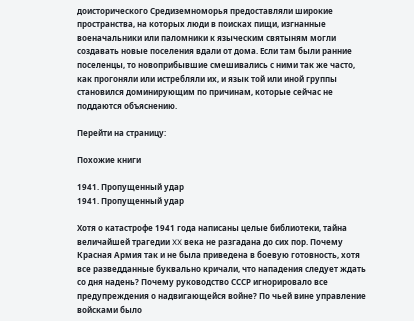доисторического Средиземноморья предоставляли широкие пространства, на которых люди в поисках пищи, изгнанные военачальники или паломники к языческим святыням могли создавать новые поселения вдали от дома. Если там были ранние поселенцы, то новоприбывшие смешивались с ними так же часто, как прогоняли или истребляли их, и язык той или иной группы становился доминирующим по причинам, которые сейчас не поддаются объяснению.

Перейти на страницу:

Похожие книги

1941. Пропущенный удар
1941. Пропущенный удар

Хотя о катастрофе 1941 года написаны целые библиотеки, тайна величайшей трагедии XX века не разгадана до сих пор. Почему Красная Армия так и не была приведена в боевую готовность, хотя все разведданные буквально кричали, что нападения следует ждать со дня надень? Почему руководство СССР игнорировало все предупреждения о надвигающейся войне? По чьей вине управление войсками было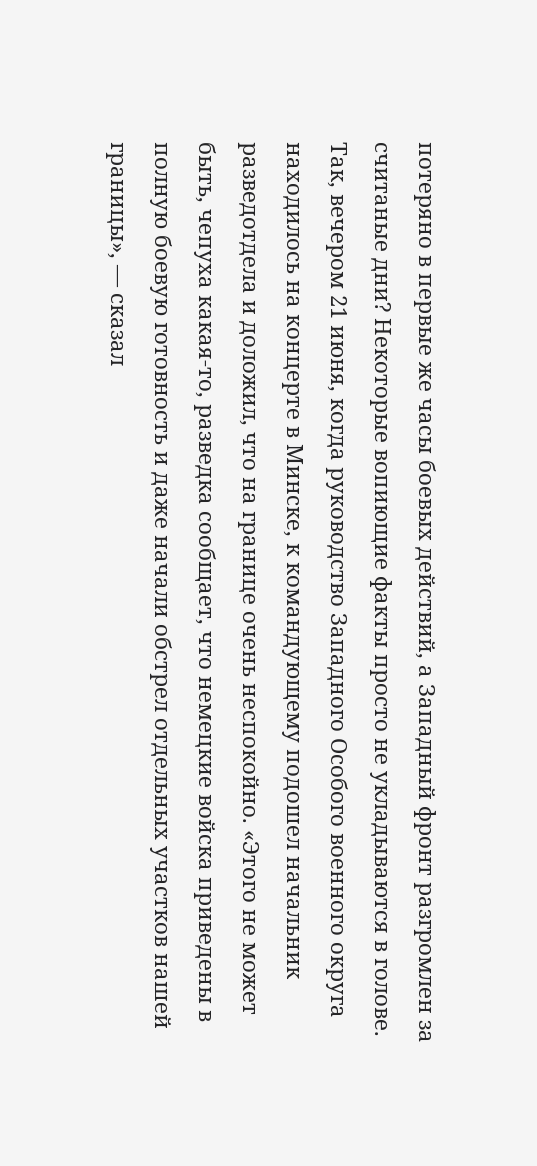потеряно в первые же часы боевых действий, а Западный фронт разгромлен за считаные дни? Некоторые вопиющие факты просто не укладываются в голове. Так, вечером 21 июня, когда руководство Западного Особого военного округа находилось на концерте в Минске, к командующему подошел начальник разведотдела и доложил, что на границе очень неспокойно. «Этого не может быть, чепуха какая-то, разведка сообщает, что немецкие войска приведены в полную боевую готовность и даже начали обстрел отдельных участков нашей границы», — сказал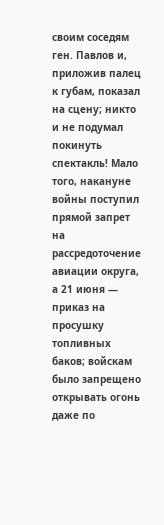своим соседям ген. Павлов и, приложив палец к губам, показал на сцену; никто и не подумал покинуть спектакль! Мало того, накануне войны поступил прямой запрет на рассредоточение авиации округа, а 21 июня — приказ на просушку топливных баков; войскам было запрещено открывать огонь даже по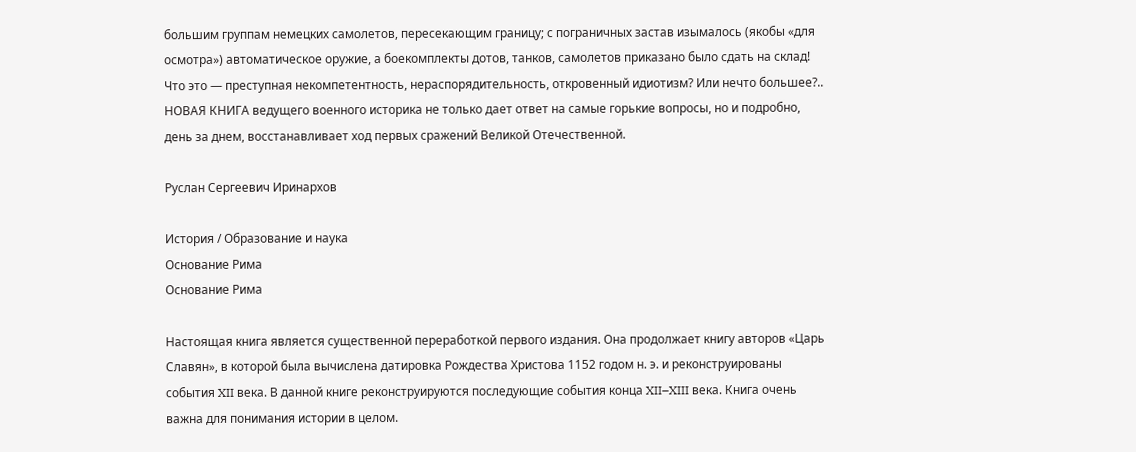большим группам немецких самолетов, пересекающим границу; с пограничных застав изымалось (якобы «для осмотра») автоматическое оружие, а боекомплекты дотов, танков, самолетов приказано было сдать на склад! Что это — преступная некомпетентность, нераспорядительность, откровенный идиотизм? Или нечто большее?.. НОВАЯ КНИГА ведущего военного историка не только дает ответ на самые горькие вопросы, но и подробно, день за днем, восстанавливает ход первых сражений Великой Отечественной.

Руслан Сергеевич Иринархов

История / Образование и наука
Основание Рима
Основание Рима

Настоящая книга является существенной переработкой первого издания. Она продолжает книгу авторов «Царь Славян», в которой была вычислена датировка Рождества Христова 1152 годом н. э. и реконструированы события XII века. В данной книге реконструируются последующие события конца XII–XIII века. Книга очень важна для понимания истории в целом.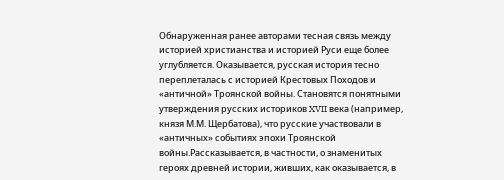Обнаруженная ранее авторами тесная связь между историей христианства и историей Руси еще более углубляется. Оказывается, русская история тесно переплеталась с историей Крестовых Походов и «античной» Троянской войны. Становятся понятными утверждения русских историков XVII века (например, князя М.М. Щербатова), что русские участвовали в «античных» событиях эпохи Троянской войны.Рассказывается, в частности, о знаменитых героях древней истории, живших, как оказывается, в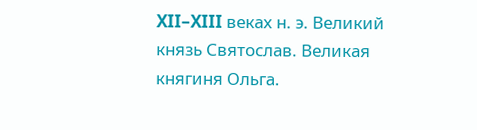XII–XIII веках н. э. Великий князь Святослав. Великая княгиня Ольга.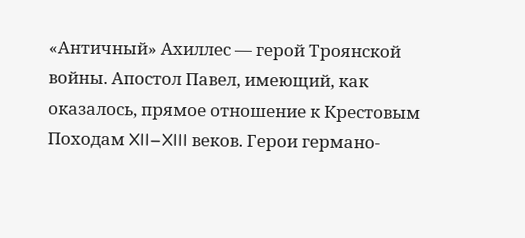«Античный» Ахиллес — герой Троянской войны. Апостол Павел, имеющий, как оказалось, прямое отношение к Крестовым Походам XII–XIII веков. Герои германо-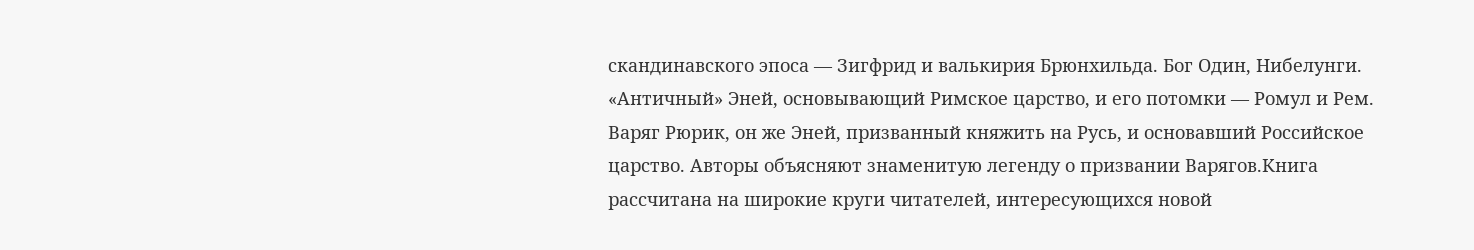скандинавского эпоса — Зигфрид и валькирия Брюнхильда. Бог Один, Нибелунги. «Античный» Эней, основывающий Римское царство, и его потомки — Ромул и Рем. Варяг Рюрик, он же Эней, призванный княжить на Русь, и основавший Российское царство. Авторы объясняют знаменитую легенду о призвании Варягов.Книга рассчитана на широкие круги читателей, интересующихся новой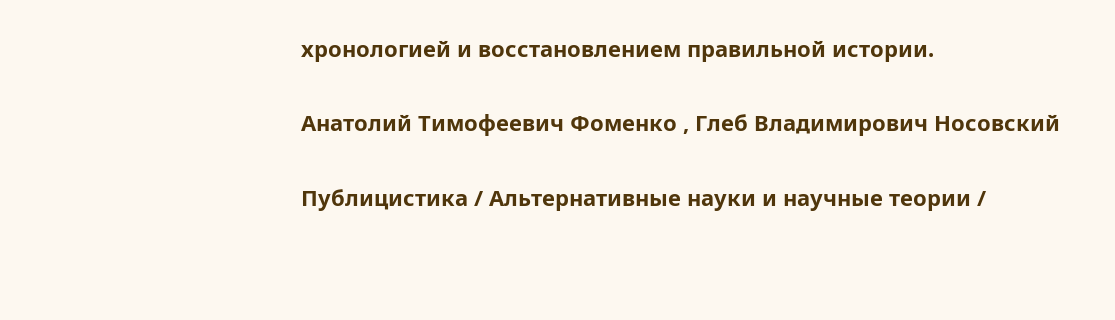хронологией и восстановлением правильной истории.

Анатолий Тимофеевич Фоменко , Глеб Владимирович Носовский

Публицистика / Альтернативные науки и научные теории /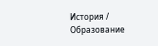История / Образование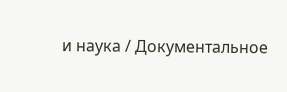и наука / Документальное